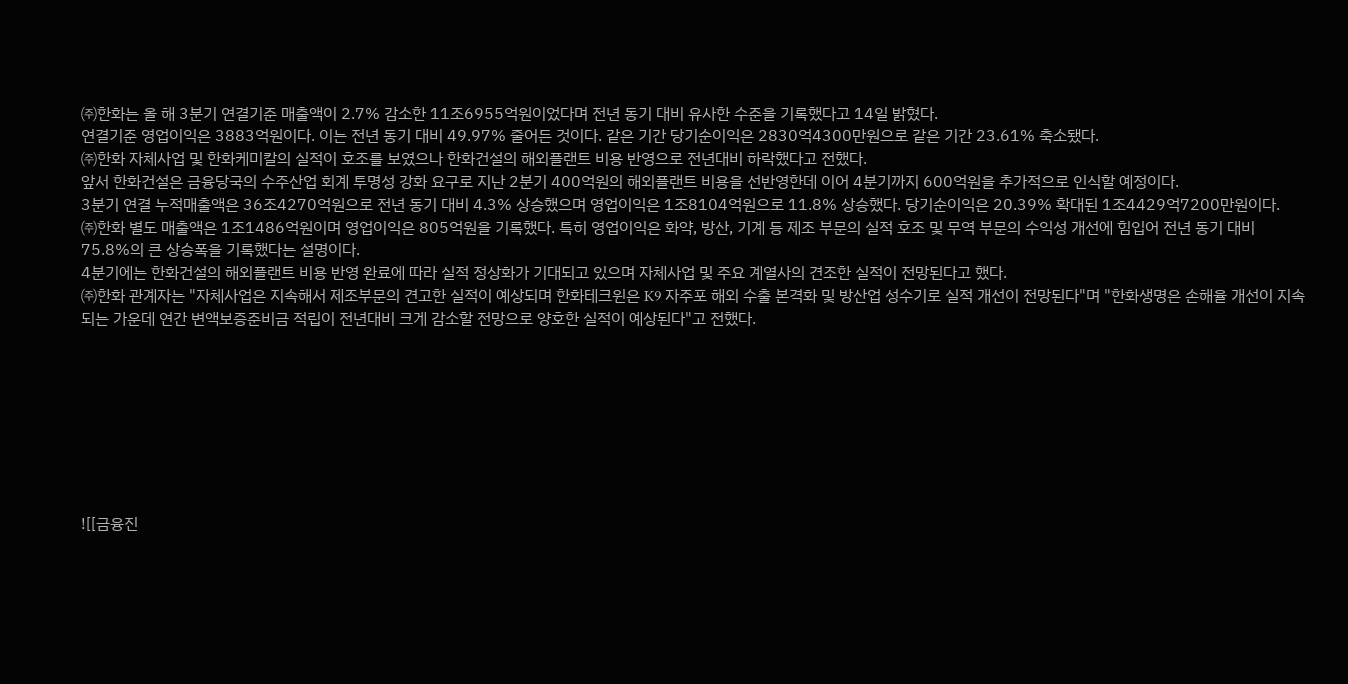㈜한화는 올 해 3분기 연결기준 매출액이 2.7% 감소한 11조6955억원이었다며 전년 동기 대비 유사한 수준을 기록했다고 14일 밝혔다.
연결기준 영업이익은 3883억원이다. 이는 전년 동기 대비 49.97% 줄어든 것이다. 같은 기간 당기순이익은 2830억4300만원으로 같은 기간 23.61% 축소됐다.
㈜한화 자체사업 및 한화케미칼의 실적이 호조를 보였으나 한화건설의 해외플랜트 비용 반영으로 전년대비 하락했다고 전했다.
앞서 한화건설은 금융당국의 수주산업 회계 투명성 강화 요구로 지난 2분기 400억원의 해외플랜트 비용을 선반영한데 이어 4분기까지 600억원을 추가적으로 인식할 예정이다.
3분기 연결 누적매출액은 36조4270억원으로 전년 동기 대비 4.3% 상승했으며 영업이익은 1조8104억원으로 11.8% 상승했다. 당기순이익은 20.39% 확대된 1조4429억7200만원이다.
㈜한화 별도 매출액은 1조1486억원이며 영업이익은 805억원을 기록했다. 특히 영업이익은 화약, 방산, 기계 등 제조 부문의 실적 호조 및 무역 부문의 수익성 개선에 힘입어 전년 동기 대비 75.8%의 큰 상승폭을 기록했다는 설명이다.
4분기에는 한화건설의 해외플랜트 비용 반영 완료에 따라 실적 정상화가 기대되고 있으며 자체사업 및 주요 계열사의 견조한 실적이 전망된다고 했다.
㈜한화 관계자는 "자체사업은 지속해서 제조부문의 견고한 실적이 예상되며 한화테크윈은 K9 자주포 해외 수출 본격화 및 방산업 성수기로 실적 개선이 전망된다"며 "한화생명은 손해율 개선이 지속되는 가운데 연간 변액보증준비금 적립이 전년대비 크게 감소할 전망으로 양호한 실적이 예상된다"고 전했다.








![[금융진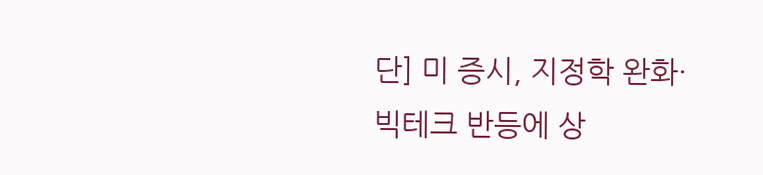단] 미 증시, 지정학 완화·빅테크 반등에 상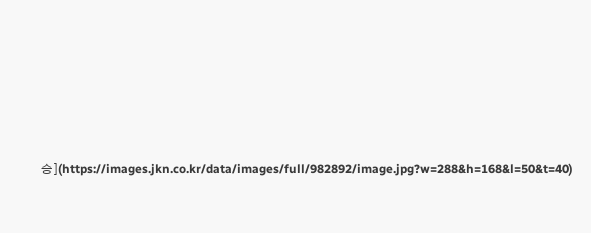승](https://images.jkn.co.kr/data/images/full/982892/image.jpg?w=288&h=168&l=50&t=40)